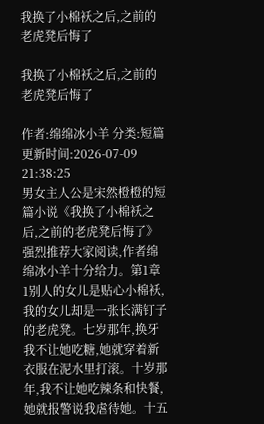我换了小棉袄之后,之前的老虎凳后悔了

我换了小棉袄之后,之前的老虎凳后悔了

作者:绵绵冰小羊 分类:短篇 更新时间:2026-07-09 21:38:25
男女主人公是宋然橙橙的短篇小说《我换了小棉袄之后,之前的老虎凳后悔了》强烈推荐大家阅读,作者绵绵冰小羊十分给力。第1章 1别人的女儿是贴心小棉袄,我的女儿却是一张长满钉子的老虎凳。七岁那年,换牙我不让她吃糖,她就穿着新衣服在泥水里打滚。十岁那年,我不让她吃辣条和快餐,她就报警说我虐待她。十五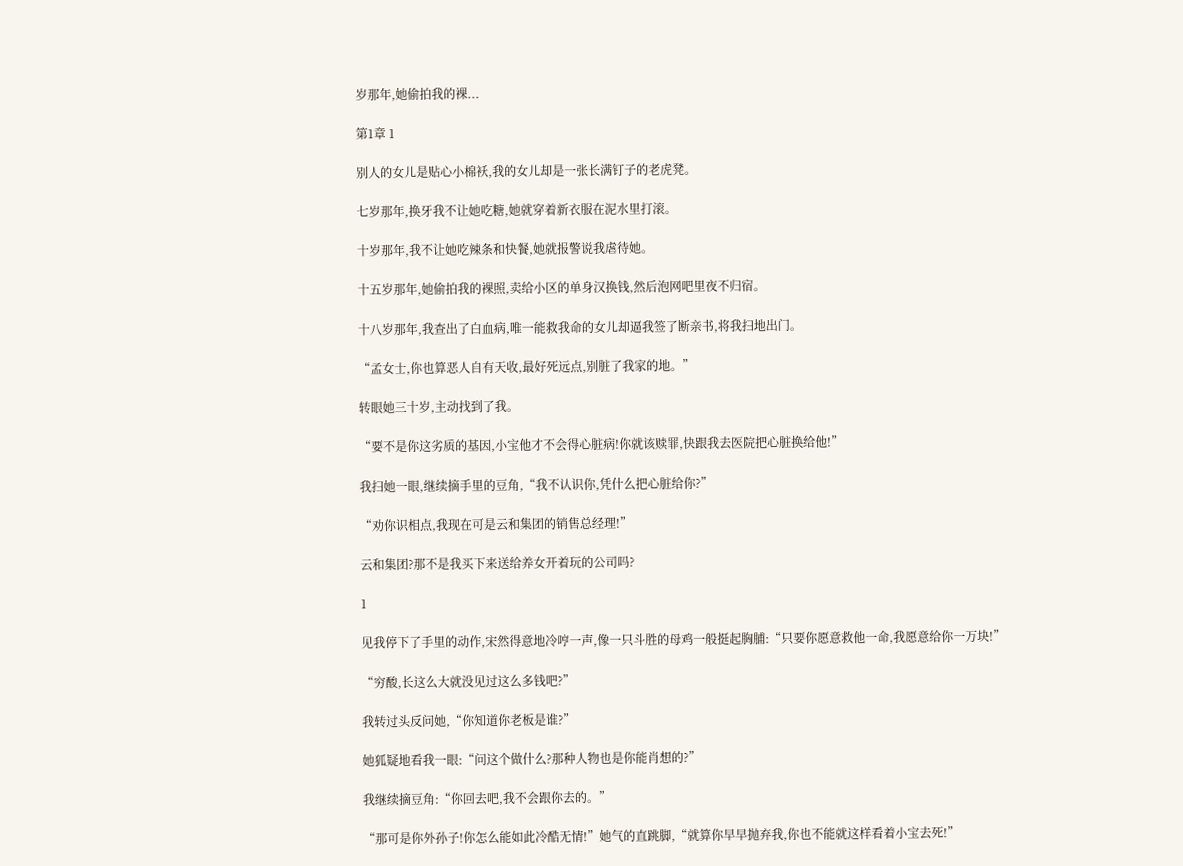岁那年,她偷拍我的裸...

第1章 1

别人的女儿是贴心小棉袄,我的女儿却是一张长满钉子的老虎凳。

七岁那年,换牙我不让她吃糖,她就穿着新衣服在泥水里打滚。

十岁那年,我不让她吃辣条和快餐,她就报警说我虐待她。

十五岁那年,她偷拍我的裸照,卖给小区的单身汉换钱,然后泡网吧里夜不归宿。

十八岁那年,我查出了白血病,唯一能救我命的女儿却逼我签了断亲书,将我扫地出门。

“孟女士,你也算恶人自有天收,最好死远点,别脏了我家的地。”

转眼她三十岁,主动找到了我。

“要不是你这劣质的基因,小宝他才不会得心脏病!你就该赎罪,快跟我去医院把心脏换给他!”

我扫她一眼,继续摘手里的豆角,“我不认识你,凭什么把心脏给你?”

“劝你识相点,我现在可是云和集团的销售总经理!”

云和集团?那不是我买下来送给养女开着玩的公司吗?

1

见我停下了手里的动作,宋然得意地冷哼一声,像一只斗胜的母鸡一般挺起胸脯:“只要你愿意救他一命,我愿意给你一万块!”

“穷酸,长这么大就没见过这么多钱吧?”

我转过头反问她,“你知道你老板是谁?”

她狐疑地看我一眼:“问这个做什么?那种人物也是你能肖想的?”

我继续摘豆角:“你回去吧,我不会跟你去的。”

“那可是你外孙子!你怎么能如此冷酷无情!”她气的直跳脚,“就算你早早抛弃我,你也不能就这样看着小宝去死!”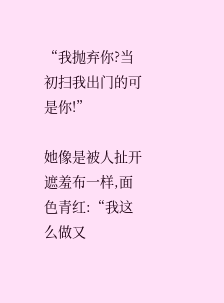“我抛弃你?当初扫我出门的可是你!”

她像是被人扯开遮羞布一样,面色青红:“我这么做又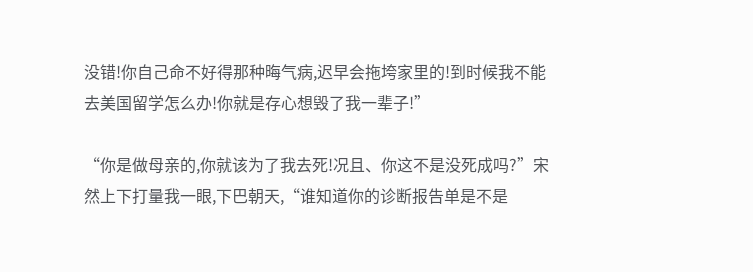没错!你自己命不好得那种晦气病,迟早会拖垮家里的!到时候我不能去美国留学怎么办!你就是存心想毁了我一辈子!”

“你是做母亲的,你就该为了我去死!况且、你这不是没死成吗?”宋然上下打量我一眼,下巴朝天,“谁知道你的诊断报告单是不是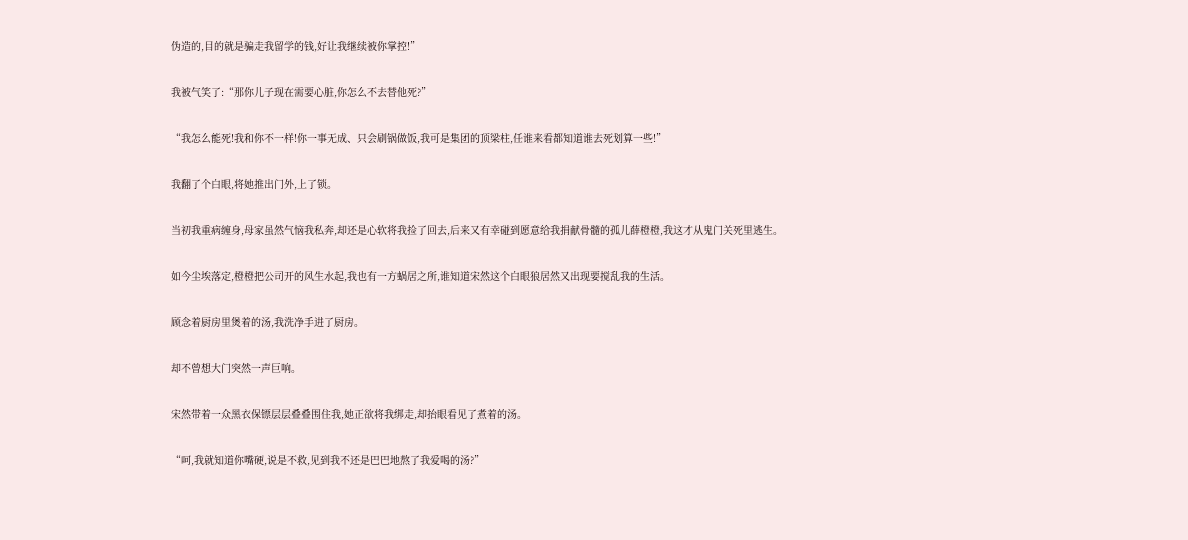伪造的,目的就是骗走我留学的钱,好让我继续被你掌控!”

我被气笑了:“那你儿子现在需要心脏,你怎么不去替他死?”

“我怎么能死!我和你不一样!你一事无成、只会刷锅做饭,我可是集团的顶梁柱,任谁来看都知道谁去死划算一些!”

我翻了个白眼,将她推出门外,上了锁。

当初我重病缠身,母家虽然气恼我私奔,却还是心软将我捡了回去,后来又有幸碰到愿意给我捐献骨髓的孤儿薛橙橙,我这才从鬼门关死里逃生。

如今尘埃落定,橙橙把公司开的风生水起,我也有一方蜗居之所,谁知道宋然这个白眼狼居然又出现要搅乱我的生活。

顾念着厨房里煲着的汤,我洗净手进了厨房。

却不曾想大门突然一声巨响。

宋然带着一众黑衣保镖层层叠叠围住我,她正欲将我绑走,却抬眼看见了煮着的汤。

“呵,我就知道你嘴硬,说是不救,见到我不还是巴巴地熬了我爱喝的汤?”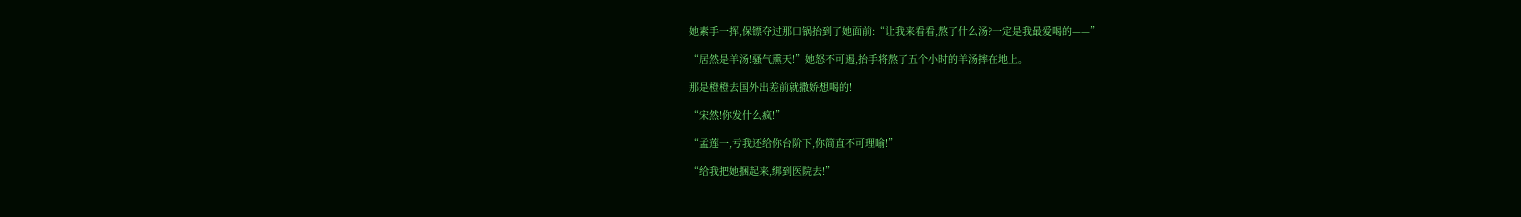她素手一挥,保镖夺过那口锅抬到了她面前:“让我来看看,熬了什么汤?一定是我最爱喝的——”

“居然是羊汤!骚气熏天!”她怒不可遏,抬手将熬了五个小时的羊汤摔在地上。

那是橙橙去国外出差前就撒娇想喝的!

“宋然!你发什么疯!”

“孟莲一,亏我还给你台阶下,你简直不可理喻!”

“给我把她捆起来,绑到医院去!”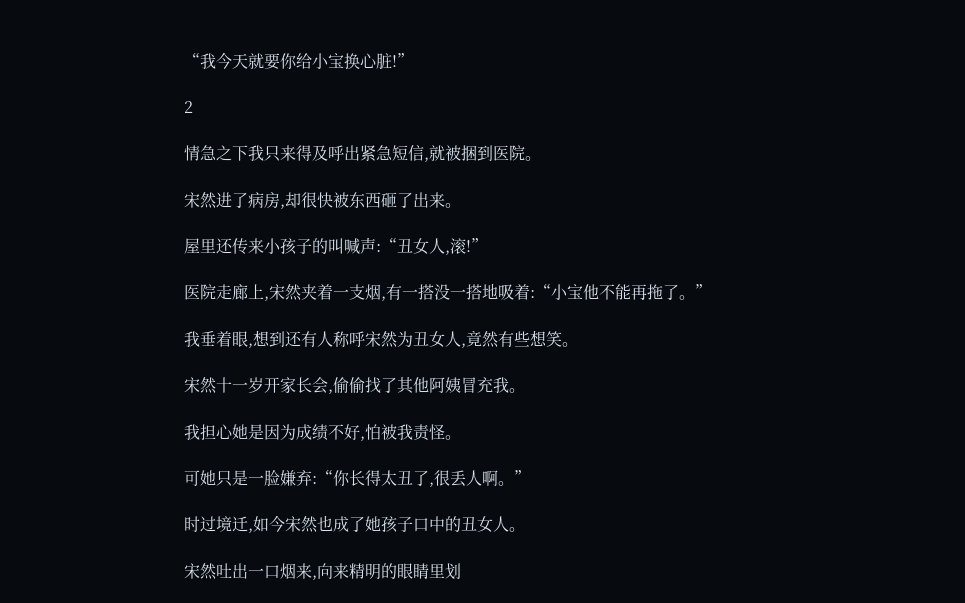“我今天就要你给小宝换心脏!”

2

情急之下我只来得及呼出紧急短信,就被捆到医院。

宋然进了病房,却很快被东西砸了出来。

屋里还传来小孩子的叫喊声:“丑女人,滚!”

医院走廊上,宋然夹着一支烟,有一搭没一搭地吸着:“小宝他不能再拖了。”

我垂着眼,想到还有人称呼宋然为丑女人,竟然有些想笑。

宋然十一岁开家长会,偷偷找了其他阿姨冒充我。

我担心她是因为成绩不好,怕被我责怪。

可她只是一脸嫌弃:“你长得太丑了,很丢人啊。”

时过境迁,如今宋然也成了她孩子口中的丑女人。

宋然吐出一口烟来,向来精明的眼睛里划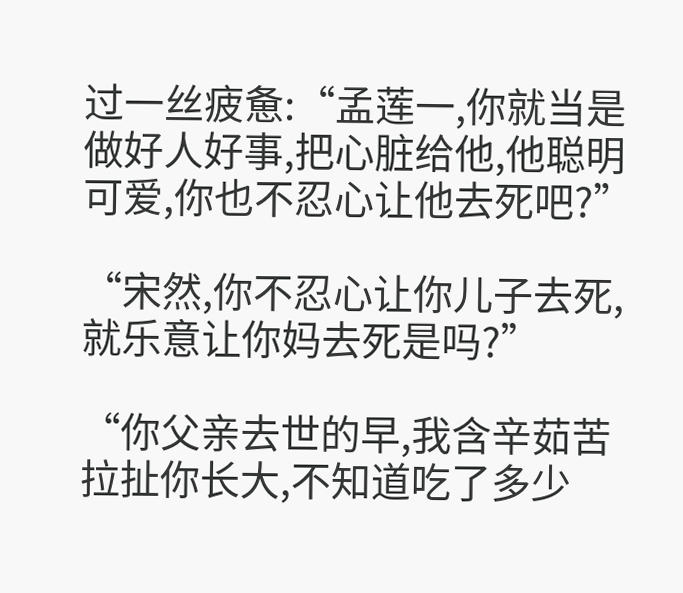过一丝疲惫:“孟莲一,你就当是做好人好事,把心脏给他,他聪明可爱,你也不忍心让他去死吧?”

“宋然,你不忍心让你儿子去死,就乐意让你妈去死是吗?”

“你父亲去世的早,我含辛茹苦拉扯你长大,不知道吃了多少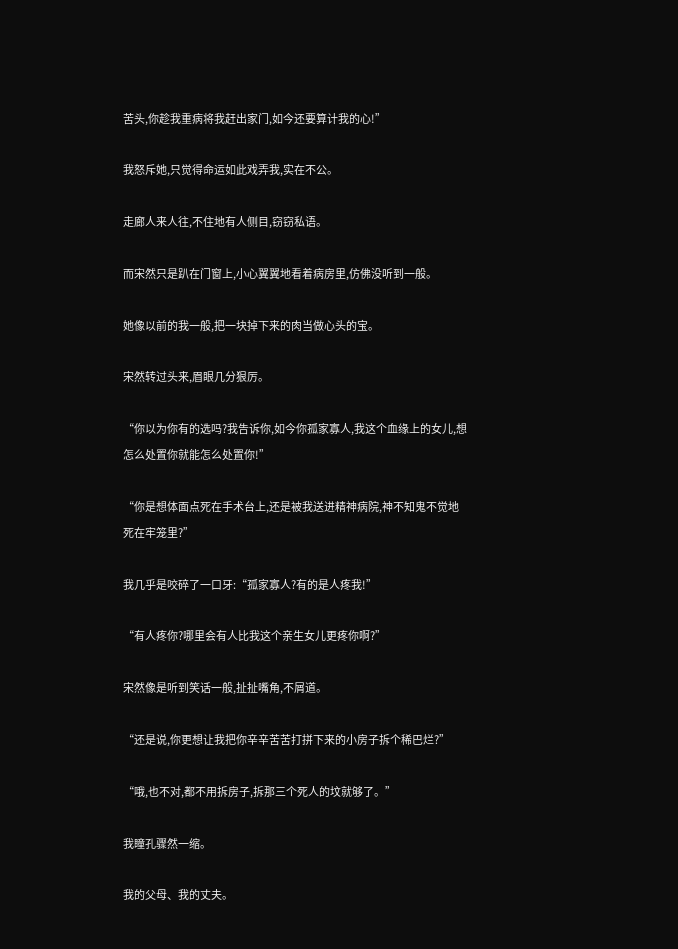苦头,你趁我重病将我赶出家门,如今还要算计我的心!”

我怒斥她,只觉得命运如此戏弄我,实在不公。

走廊人来人往,不住地有人侧目,窃窃私语。

而宋然只是趴在门窗上,小心翼翼地看着病房里,仿佛没听到一般。

她像以前的我一般,把一块掉下来的肉当做心头的宝。

宋然转过头来,眉眼几分狠厉。

“你以为你有的选吗?我告诉你,如今你孤家寡人,我这个血缘上的女儿,想怎么处置你就能怎么处置你!”

“你是想体面点死在手术台上,还是被我送进精神病院,神不知鬼不觉地死在牢笼里?”

我几乎是咬碎了一口牙:“孤家寡人?有的是人疼我!”

“有人疼你?哪里会有人比我这个亲生女儿更疼你啊?”

宋然像是听到笑话一般,扯扯嘴角,不屑道。

“还是说,你更想让我把你辛辛苦苦打拼下来的小房子拆个稀巴烂?”

“哦,也不对,都不用拆房子,拆那三个死人的坟就够了。”

我瞳孔骤然一缩。

我的父母、我的丈夫。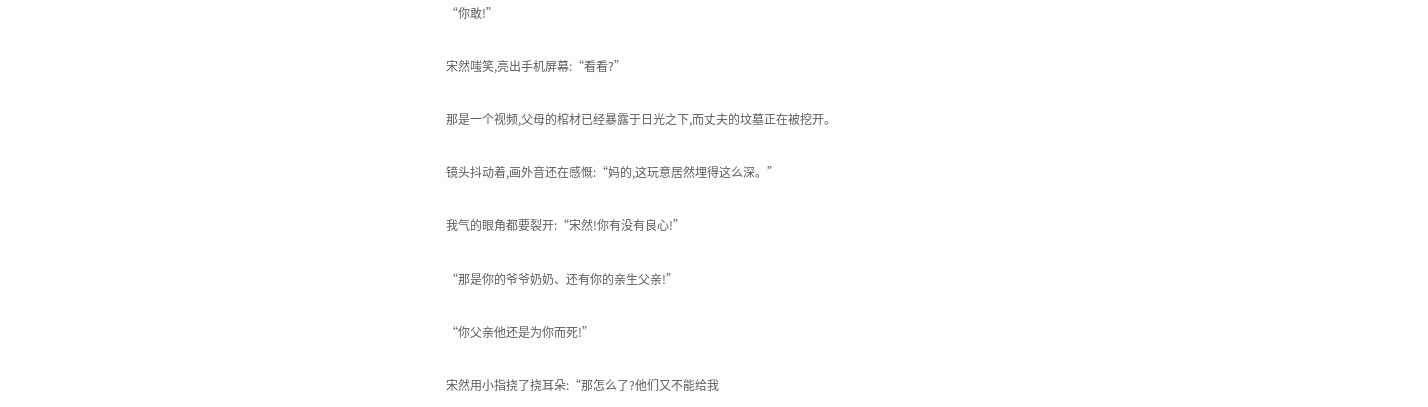“你敢!”

宋然嗤笑,亮出手机屏幕:“看看?”

那是一个视频,父母的棺材已经暴露于日光之下,而丈夫的坟墓正在被挖开。

镜头抖动着,画外音还在感慨:“妈的,这玩意居然埋得这么深。”

我气的眼角都要裂开:“宋然!你有没有良心!”

“那是你的爷爷奶奶、还有你的亲生父亲!”

“你父亲他还是为你而死!”

宋然用小指挠了挠耳朵:“那怎么了?他们又不能给我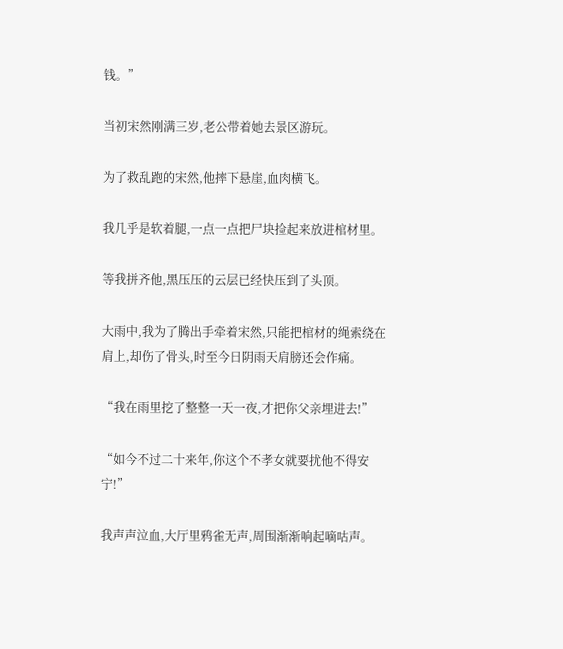钱。”

当初宋然刚满三岁,老公带着她去景区游玩。

为了救乱跑的宋然,他摔下悬崖,血肉横飞。

我几乎是软着腿,一点一点把尸块捡起来放进棺材里。

等我拼齐他,黑压压的云层已经快压到了头顶。

大雨中,我为了腾出手牵着宋然,只能把棺材的绳索绕在肩上,却伤了骨头,时至今日阴雨天肩膀还会作痛。

“我在雨里挖了整整一天一夜,才把你父亲埋进去!”

“如今不过二十来年,你这个不孝女就要扰他不得安宁!”

我声声泣血,大厅里鸦雀无声,周围渐渐响起嘀咕声。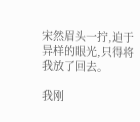宋然眉头一拧,迫于异样的眼光,只得将我放了回去。

我刚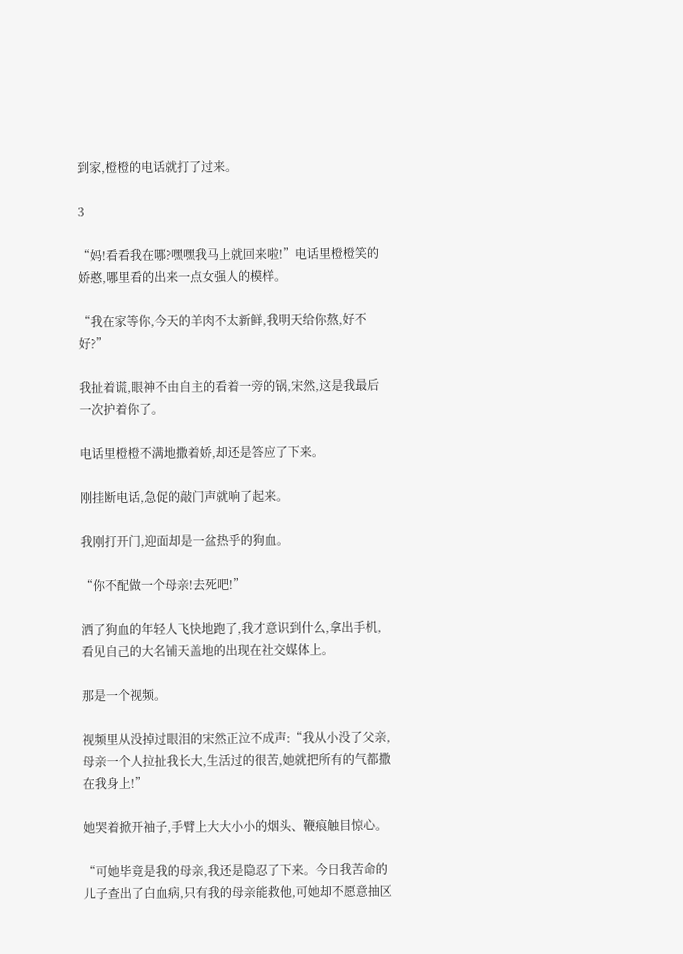到家,橙橙的电话就打了过来。

3

“妈!看看我在哪?嘿嘿我马上就回来啦!”电话里橙橙笑的娇憨,哪里看的出来一点女强人的模样。

“我在家等你,今天的羊肉不太新鲜,我明天给你熬,好不好?”

我扯着谎,眼神不由自主的看着一旁的锅,宋然,这是我最后一次护着你了。

电话里橙橙不满地撒着娇,却还是答应了下来。

刚挂断电话,急促的敲门声就响了起来。

我刚打开门,迎面却是一盆热乎的狗血。

“你不配做一个母亲!去死吧!”

洒了狗血的年轻人飞快地跑了,我才意识到什么,拿出手机,看见自己的大名铺天盖地的出现在社交媒体上。

那是一个视频。

视频里从没掉过眼泪的宋然正泣不成声:“我从小没了父亲,母亲一个人拉扯我长大,生活过的很苦,她就把所有的气都撒在我身上!”

她哭着掀开袖子,手臂上大大小小的烟头、鞭痕触目惊心。

“可她毕竟是我的母亲,我还是隐忍了下来。今日我苦命的儿子查出了白血病,只有我的母亲能救他,可她却不愿意抽区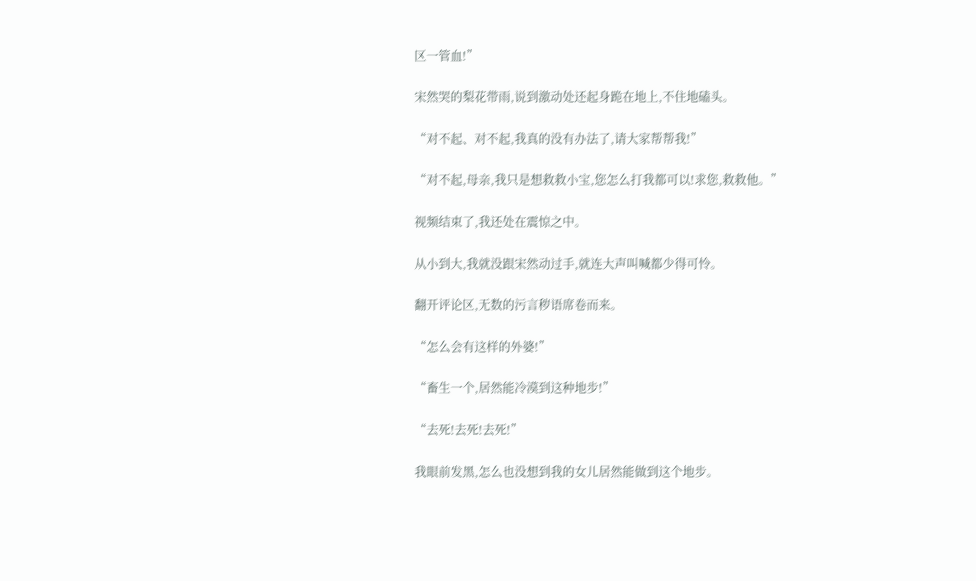区一管血!”

宋然哭的梨花带雨,说到激动处还起身跪在地上,不住地磕头。

“对不起、对不起,我真的没有办法了,请大家帮帮我!”

“对不起,母亲,我只是想救救小宝,您怎么打我都可以!求您,救救他。”

视频结束了,我还处在震惊之中。

从小到大,我就没跟宋然动过手,就连大声叫喊都少得可怜。

翻开评论区,无数的污言秽语席卷而来。

“怎么会有这样的外婆!”

“畜生一个,居然能冷漠到这种地步!”

“去死!去死!去死!”

我眼前发黑,怎么也没想到我的女儿居然能做到这个地步。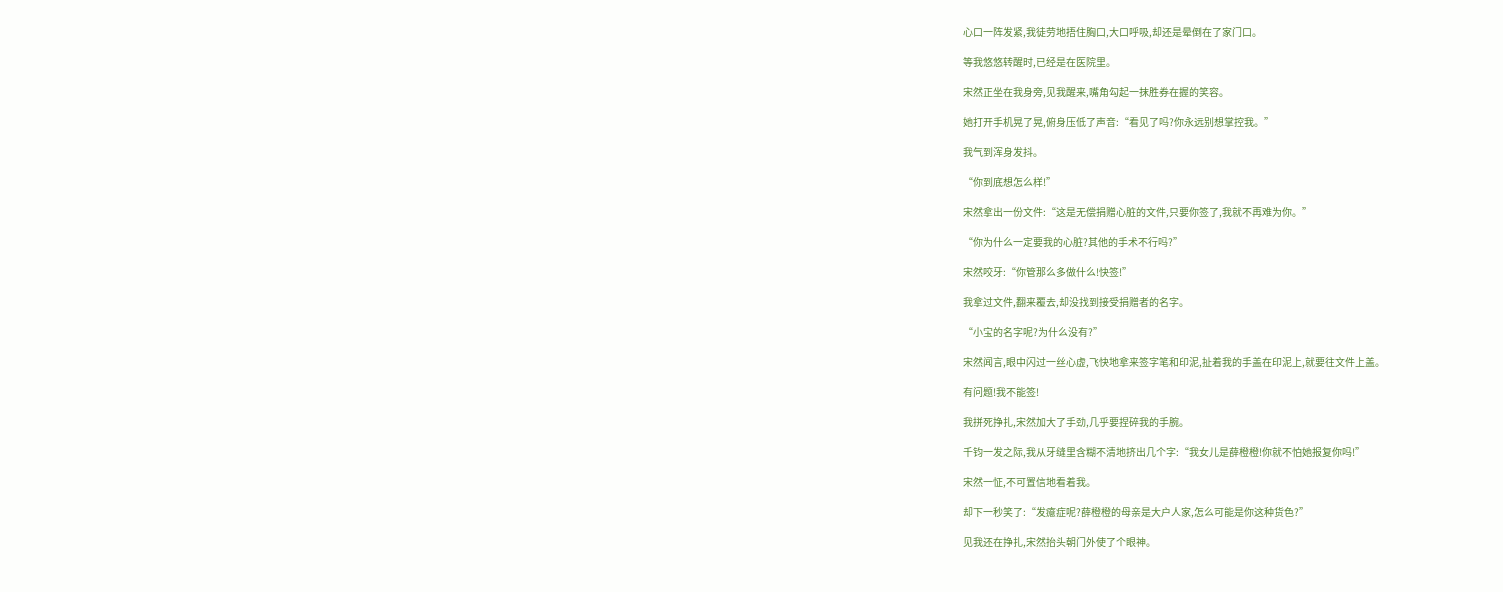心口一阵发紧,我徒劳地捂住胸口,大口呼吸,却还是晕倒在了家门口。

等我悠悠转醒时,已经是在医院里。

宋然正坐在我身旁,见我醒来,嘴角勾起一抹胜券在握的笑容。

她打开手机晃了晃,俯身压低了声音:“看见了吗?你永远别想掌控我。”

我气到浑身发抖。

“你到底想怎么样!”

宋然拿出一份文件:“这是无偿捐赠心脏的文件,只要你签了,我就不再难为你。”

“你为什么一定要我的心脏?其他的手术不行吗?”

宋然咬牙:“你管那么多做什么!快签!”

我拿过文件,翻来覆去,却没找到接受捐赠者的名字。

“小宝的名字呢?为什么没有?”

宋然闻言,眼中闪过一丝心虚,飞快地拿来签字笔和印泥,扯着我的手盖在印泥上,就要往文件上盖。

有问题!我不能签!

我拼死挣扎,宋然加大了手劲,几乎要捏碎我的手腕。

千钧一发之际,我从牙缝里含糊不清地挤出几个字:“我女儿是薛橙橙!你就不怕她报复你吗!”

宋然一怔,不可置信地看着我。

却下一秒笑了:“发癔症呢?薛橙橙的母亲是大户人家,怎么可能是你这种货色?”

见我还在挣扎,宋然抬头朝门外使了个眼神。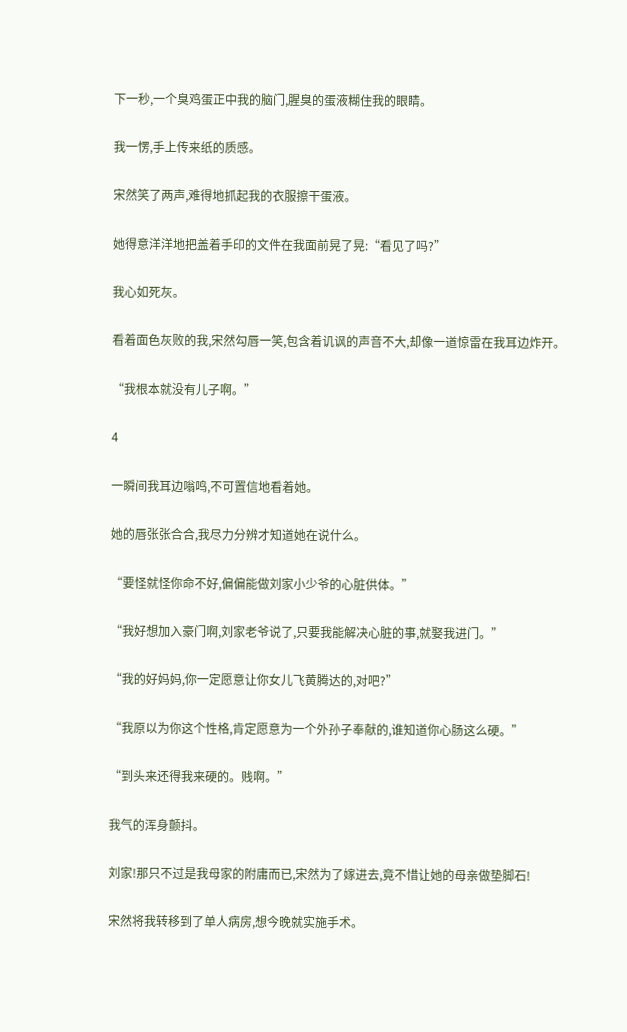下一秒,一个臭鸡蛋正中我的脑门,腥臭的蛋液糊住我的眼睛。

我一愣,手上传来纸的质感。

宋然笑了两声,难得地抓起我的衣服擦干蛋液。

她得意洋洋地把盖着手印的文件在我面前晃了晃:“看见了吗?”

我心如死灰。

看着面色灰败的我,宋然勾唇一笑,包含着讥讽的声音不大,却像一道惊雷在我耳边炸开。

“我根本就没有儿子啊。”

4

一瞬间我耳边嗡鸣,不可置信地看着她。

她的唇张张合合,我尽力分辨才知道她在说什么。

“要怪就怪你命不好,偏偏能做刘家小少爷的心脏供体。”

“我好想加入豪门啊,刘家老爷说了,只要我能解决心脏的事,就娶我进门。”

“我的好妈妈,你一定愿意让你女儿飞黄腾达的,对吧?”

“我原以为你这个性格,肯定愿意为一个外孙子奉献的,谁知道你心肠这么硬。”

“到头来还得我来硬的。贱啊。”

我气的浑身颤抖。

刘家!那只不过是我母家的附庸而已,宋然为了嫁进去,竟不惜让她的母亲做垫脚石!

宋然将我转移到了单人病房,想今晚就实施手术。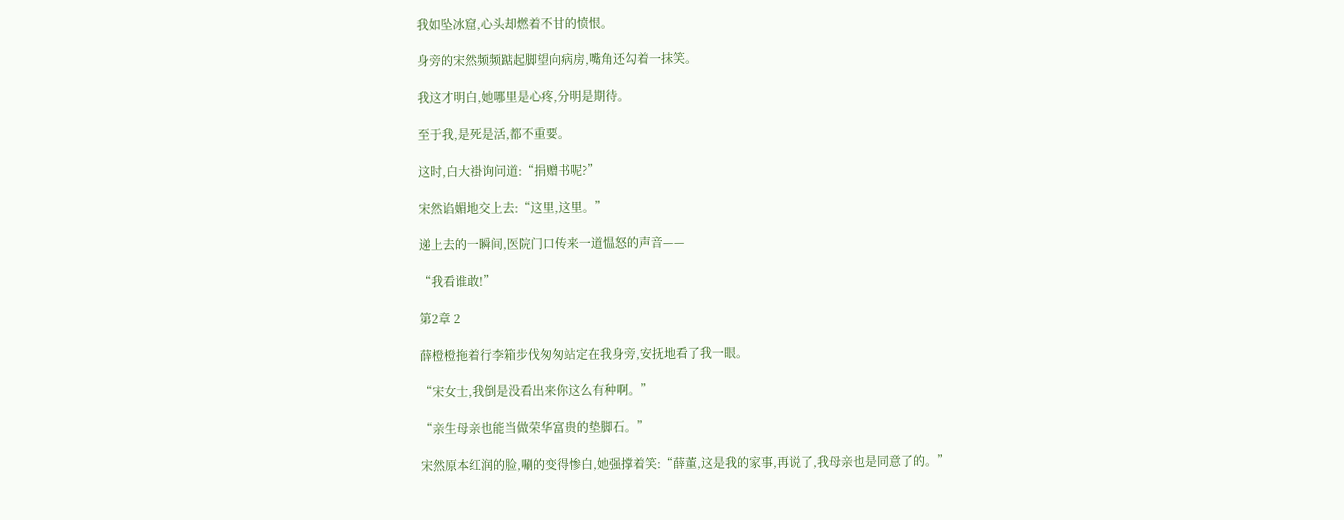我如坠冰窟,心头却燃着不甘的愤恨。

身旁的宋然频频踮起脚望向病房,嘴角还勾着一抹笑。

我这才明白,她哪里是心疼,分明是期待。

至于我,是死是活,都不重要。

这时,白大褂询问道:“捐赠书呢?”

宋然谄媚地交上去:“这里,这里。”

递上去的一瞬间,医院门口传来一道愠怒的声音——

“我看谁敢!”

第2章 2

薛橙橙拖着行李箱步伐匆匆站定在我身旁,安抚地看了我一眼。

“宋女士,我倒是没看出来你这么有种啊。”

“亲生母亲也能当做荣华富贵的垫脚石。”

宋然原本红润的脸,唰的变得惨白,她强撑着笑:“薛董,这是我的家事,再说了,我母亲也是同意了的。”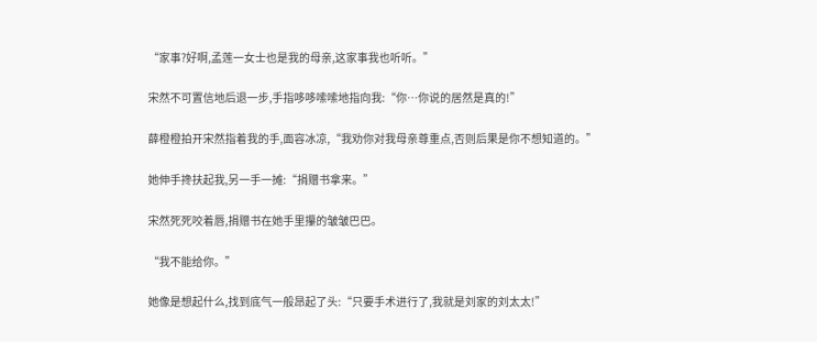“家事?好啊,孟莲一女士也是我的母亲,这家事我也听听。”

宋然不可置信地后退一步,手指哆哆嗦嗦地指向我:“你…你说的居然是真的!”

薛橙橙拍开宋然指着我的手,面容冰凉,“我劝你对我母亲尊重点,否则后果是你不想知道的。”

她伸手搀扶起我,另一手一摊:“捐赠书拿来。”

宋然死死咬着唇,捐赠书在她手里攥的皱皱巴巴。

“我不能给你。”

她像是想起什么,找到底气一般昂起了头:“只要手术进行了,我就是刘家的刘太太!”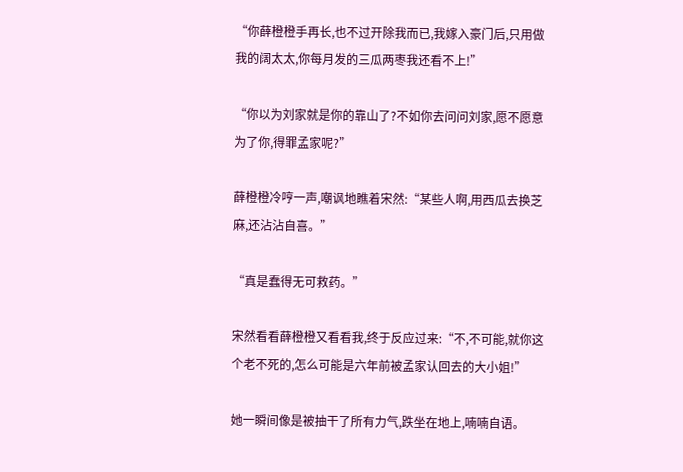“你薛橙橙手再长,也不过开除我而已,我嫁入豪门后,只用做我的阔太太,你每月发的三瓜两枣我还看不上!”

“你以为刘家就是你的靠山了?不如你去问问刘家,愿不愿意为了你,得罪孟家呢?”

薛橙橙冷哼一声,嘲讽地瞧着宋然:“某些人啊,用西瓜去换芝麻,还沾沾自喜。”

“真是蠢得无可救药。”

宋然看看薛橙橙又看看我,终于反应过来:“不,不可能,就你这个老不死的,怎么可能是六年前被孟家认回去的大小姐!”

她一瞬间像是被抽干了所有力气,跌坐在地上,喃喃自语。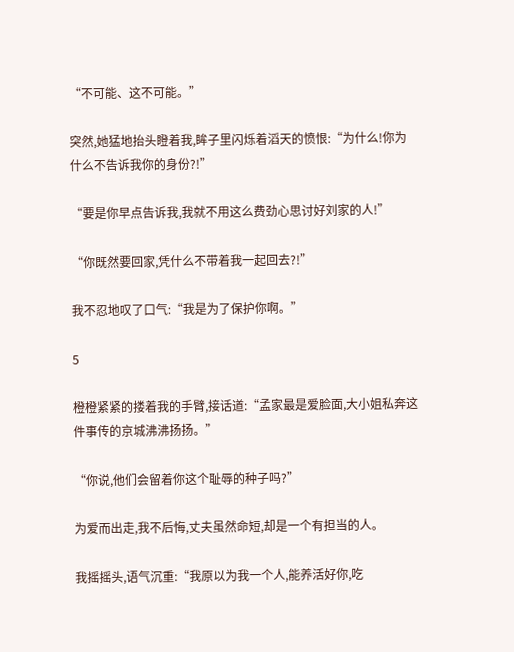“不可能、这不可能。”

突然,她猛地抬头瞪着我,眸子里闪烁着滔天的愤恨:“为什么!你为什么不告诉我你的身份?!”

“要是你早点告诉我,我就不用这么费劲心思讨好刘家的人!”

“你既然要回家,凭什么不带着我一起回去?!”

我不忍地叹了口气:“我是为了保护你啊。”

5

橙橙紧紧的搂着我的手臂,接话道:“孟家最是爱脸面,大小姐私奔这件事传的京城沸沸扬扬。”

“你说,他们会留着你这个耻辱的种子吗?”

为爱而出走,我不后悔,丈夫虽然命短,却是一个有担当的人。

我摇摇头,语气沉重:“我原以为我一个人,能养活好你,吃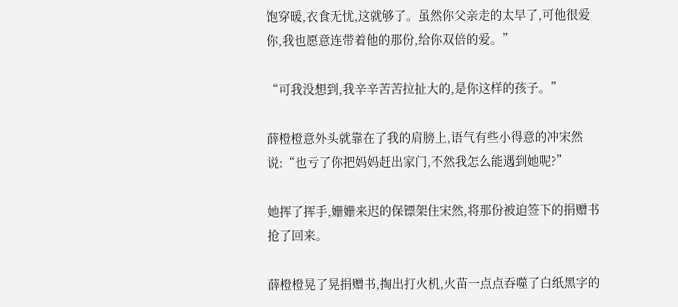饱穿暖,衣食无忧,这就够了。虽然你父亲走的太早了,可他很爱你,我也愿意连带着他的那份,给你双倍的爱。”

“可我没想到,我辛辛苦苦拉扯大的,是你这样的孩子。”

薛橙橙意外头就靠在了我的肩膀上,语气有些小得意的冲宋然说:“也亏了你把妈妈赶出家门,不然我怎么能遇到她呢?”

她挥了挥手,姗姗来迟的保镖架住宋然,将那份被迫签下的捐赠书抢了回来。

薛橙橙晃了晃捐赠书,掏出打火机,火苗一点点吞噬了白纸黑字的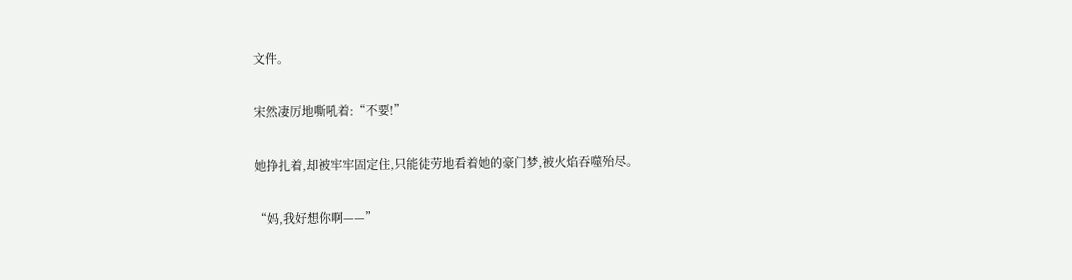文件。

宋然凄厉地嘶吼着:“不要!”

她挣扎着,却被牢牢固定住,只能徒劳地看着她的豪门梦,被火焰吞噬殆尽。

“妈,我好想你啊——”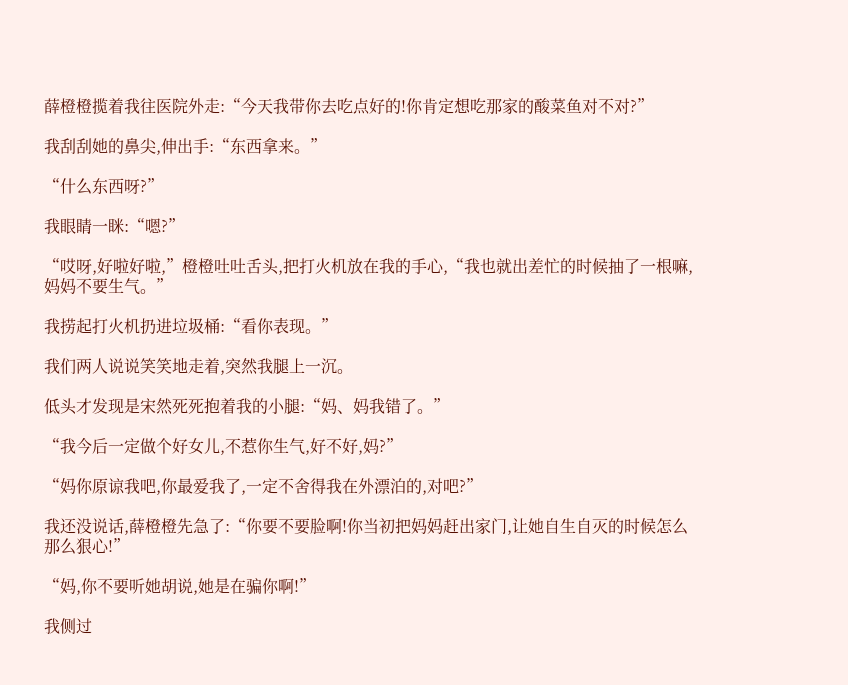薛橙橙揽着我往医院外走:“今天我带你去吃点好的!你肯定想吃那家的酸菜鱼对不对?”

我刮刮她的鼻尖,伸出手:“东西拿来。”

“什么东西呀?”

我眼睛一眯:“嗯?”

“哎呀,好啦好啦,”橙橙吐吐舌头,把打火机放在我的手心,“我也就出差忙的时候抽了一根嘛,妈妈不要生气。”

我捞起打火机扔进垃圾桶:“看你表现。”

我们两人说说笑笑地走着,突然我腿上一沉。

低头才发现是宋然死死抱着我的小腿:“妈、妈我错了。”

“我今后一定做个好女儿,不惹你生气,好不好,妈?”

“妈你原谅我吧,你最爱我了,一定不舍得我在外漂泊的,对吧?”

我还没说话,薛橙橙先急了:“你要不要脸啊!你当初把妈妈赶出家门,让她自生自灭的时候怎么那么狠心!”

“妈,你不要听她胡说,她是在骗你啊!”

我侧过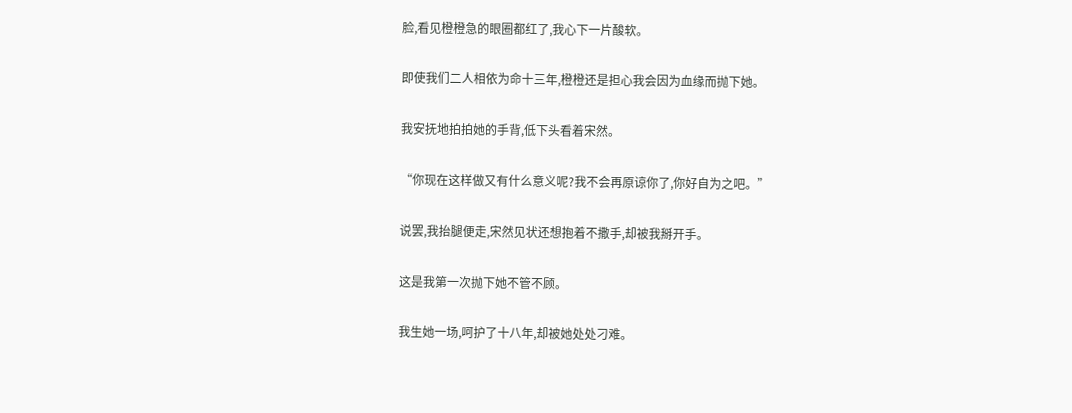脸,看见橙橙急的眼圈都红了,我心下一片酸软。

即使我们二人相依为命十三年,橙橙还是担心我会因为血缘而抛下她。

我安抚地拍拍她的手背,低下头看着宋然。

“你现在这样做又有什么意义呢?我不会再原谅你了,你好自为之吧。”

说罢,我抬腿便走,宋然见状还想抱着不撒手,却被我掰开手。

这是我第一次抛下她不管不顾。

我生她一场,呵护了十八年,却被她处处刁难。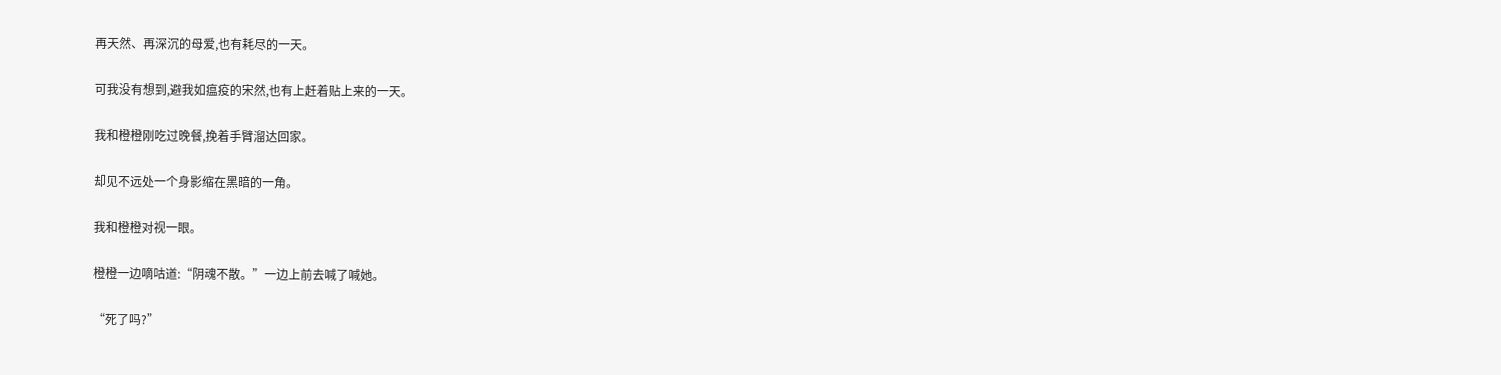再天然、再深沉的母爱,也有耗尽的一天。

可我没有想到,避我如瘟疫的宋然,也有上赶着贴上来的一天。

我和橙橙刚吃过晚餐,挽着手臂溜达回家。

却见不远处一个身影缩在黑暗的一角。

我和橙橙对视一眼。

橙橙一边嘀咕道:“阴魂不散。”一边上前去喊了喊她。

“死了吗?”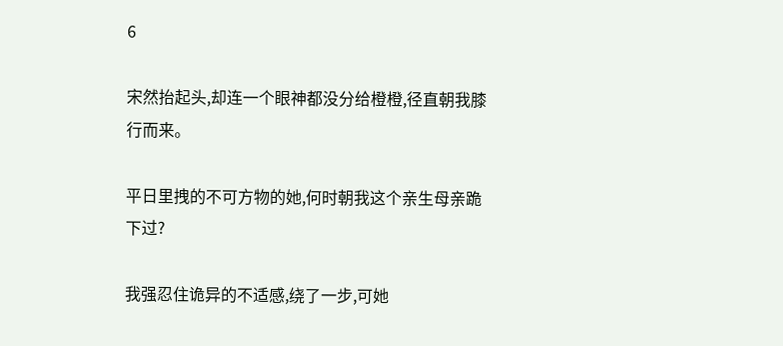6

宋然抬起头,却连一个眼神都没分给橙橙,径直朝我膝行而来。

平日里拽的不可方物的她,何时朝我这个亲生母亲跪下过?

我强忍住诡异的不适感,绕了一步,可她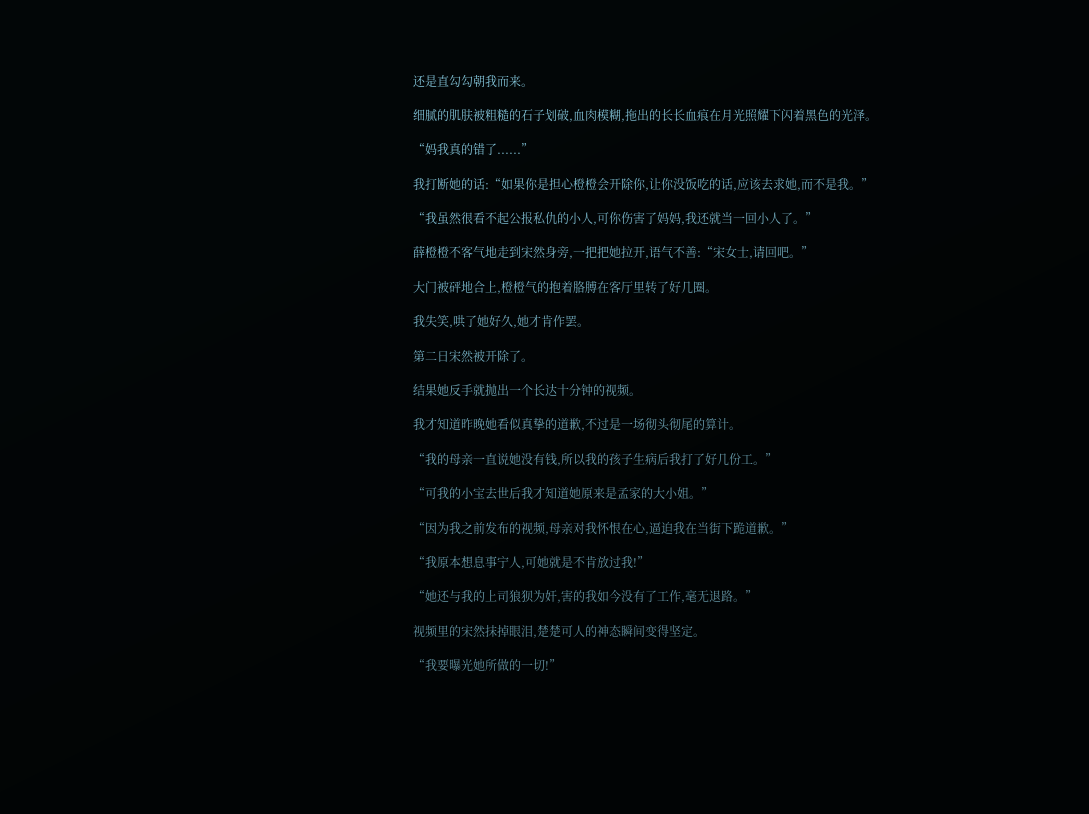还是直勾勾朝我而来。

细腻的肌肤被粗糙的石子划破,血肉模糊,拖出的长长血痕在月光照耀下闪着黑色的光泽。

“妈我真的错了......”

我打断她的话:“如果你是担心橙橙会开除你,让你没饭吃的话,应该去求她,而不是我。”

“我虽然很看不起公报私仇的小人,可你伤害了妈妈,我还就当一回小人了。”

薛橙橙不客气地走到宋然身旁,一把把她拉开,语气不善:“宋女士,请回吧。”

大门被砰地合上,橙橙气的抱着胳膊在客厅里转了好几圈。

我失笑,哄了她好久,她才肯作罢。

第二日宋然被开除了。

结果她反手就抛出一个长达十分钟的视频。

我才知道昨晚她看似真挚的道歉,不过是一场彻头彻尾的算计。

“我的母亲一直说她没有钱,所以我的孩子生病后我打了好几份工。”

“可我的小宝去世后我才知道她原来是孟家的大小姐。”

“因为我之前发布的视频,母亲对我怀恨在心,逼迫我在当街下跪道歉。”

“我原本想息事宁人,可她就是不肯放过我!”

“她还与我的上司狼狈为奸,害的我如今没有了工作,毫无退路。”

视频里的宋然抹掉眼泪,楚楚可人的神态瞬间变得坚定。

“我要曝光她所做的一切!”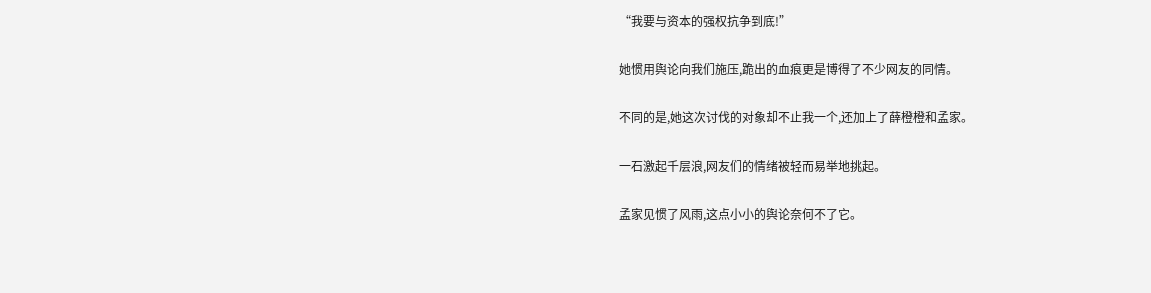“我要与资本的强权抗争到底!”

她惯用舆论向我们施压,跪出的血痕更是博得了不少网友的同情。

不同的是,她这次讨伐的对象却不止我一个,还加上了薛橙橙和孟家。

一石激起千层浪,网友们的情绪被轻而易举地挑起。

孟家见惯了风雨,这点小小的舆论奈何不了它。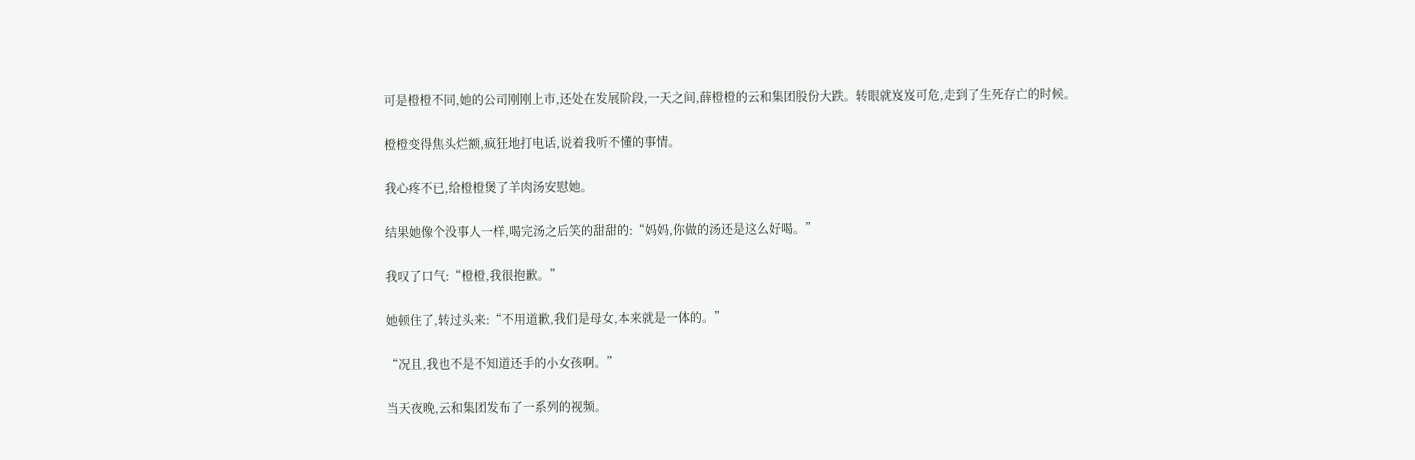可是橙橙不同,她的公司刚刚上市,还处在发展阶段,一天之间,薛橙橙的云和集团股份大跌。转眼就岌岌可危,走到了生死存亡的时候。

橙橙变得焦头烂额,疯狂地打电话,说着我听不懂的事情。

我心疼不已,给橙橙煲了羊肉汤安慰她。

结果她像个没事人一样,喝完汤之后笑的甜甜的:“妈妈,你做的汤还是这么好喝。”

我叹了口气:“橙橙,我很抱歉。”

她顿住了,转过头来:“不用道歉,我们是母女,本来就是一体的。”

“况且,我也不是不知道还手的小女孩啊。”

当天夜晚,云和集团发布了一系列的视频。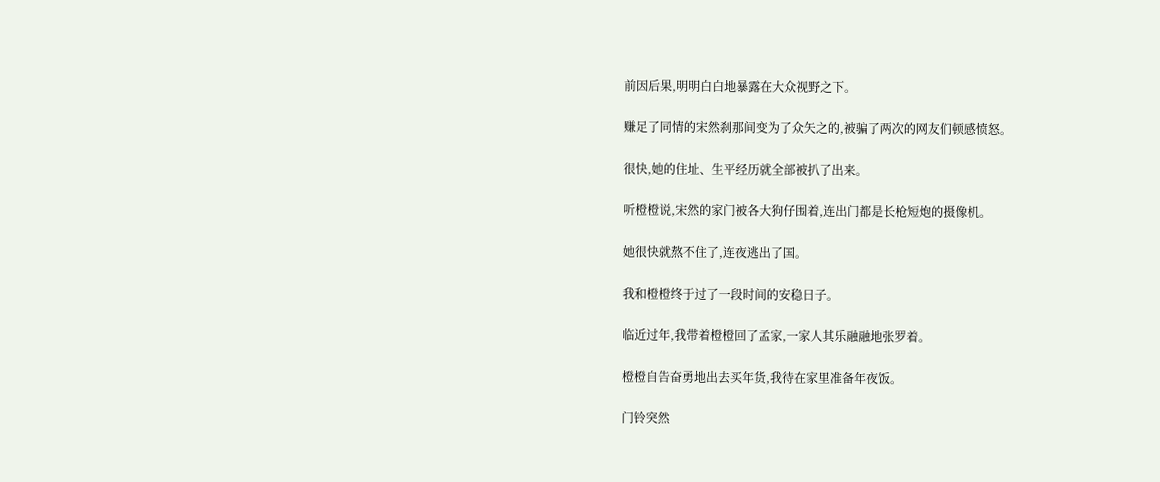前因后果,明明白白地暴露在大众视野之下。

赚足了同情的宋然刹那间变为了众矢之的,被骗了两次的网友们顿感愤怒。

很快,她的住址、生平经历就全部被扒了出来。

听橙橙说,宋然的家门被各大狗仔围着,连出门都是长枪短炮的摄像机。

她很快就熬不住了,连夜逃出了国。

我和橙橙终于过了一段时间的安稳日子。

临近过年,我带着橙橙回了孟家,一家人其乐融融地张罗着。

橙橙自告奋勇地出去买年货,我待在家里准备年夜饭。

门铃突然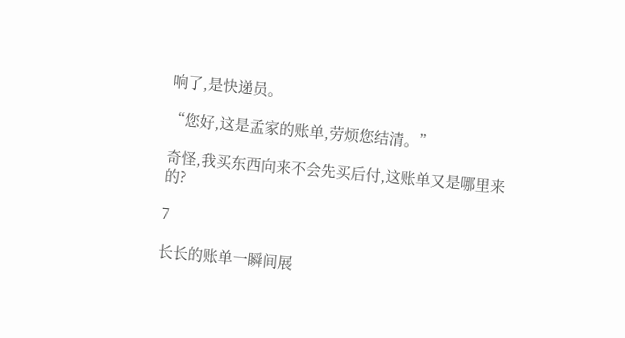响了,是快递员。

“您好,这是孟家的账单,劳烦您结清。”

奇怪,我买东西向来不会先买后付,这账单又是哪里来的?

7

长长的账单一瞬间展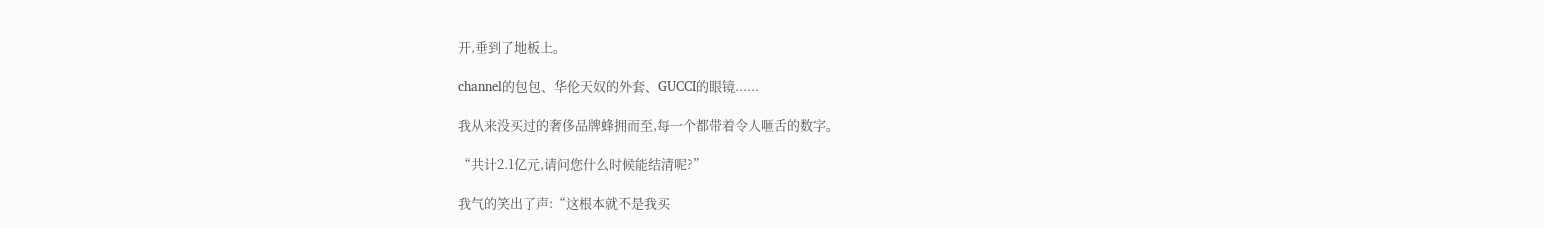开,垂到了地板上。

channel的包包、华伦天奴的外套、GUCCI的眼镜......

我从来没买过的奢侈品牌蜂拥而至,每一个都带着令人咂舌的数字。

“共计2.1亿元,请问您什么时候能结清呢?”

我气的笑出了声:“这根本就不是我买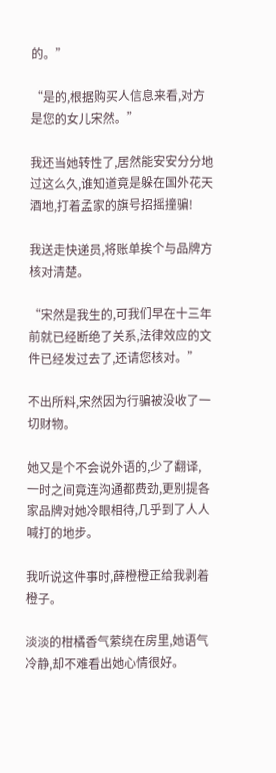的。”

“是的,根据购买人信息来看,对方是您的女儿宋然。”

我还当她转性了,居然能安安分分地过这么久,谁知道竟是躲在国外花天酒地,打着孟家的旗号招摇撞骗!

我送走快递员,将账单挨个与品牌方核对清楚。

“宋然是我生的,可我们早在十三年前就已经断绝了关系,法律效应的文件已经发过去了,还请您核对。”

不出所料,宋然因为行骗被没收了一切财物。

她又是个不会说外语的,少了翻译,一时之间竟连沟通都费劲,更别提各家品牌对她冷眼相待,几乎到了人人喊打的地步。

我听说这件事时,薛橙橙正给我剥着橙子。

淡淡的柑橘香气萦绕在房里,她语气冷静,却不难看出她心情很好。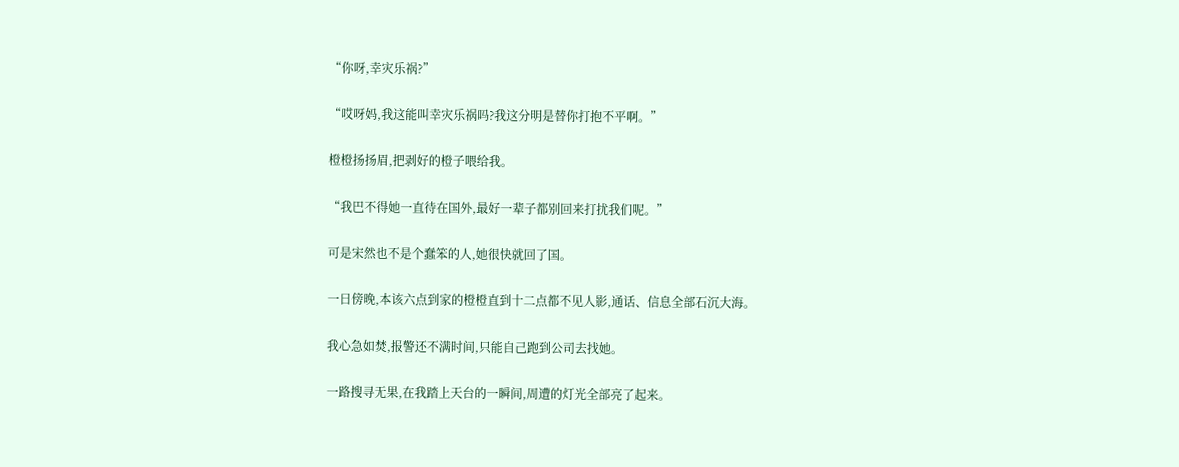“你呀,幸灾乐祸?”

“哎呀妈,我这能叫幸灾乐祸吗?我这分明是替你打抱不平啊。”

橙橙扬扬眉,把剥好的橙子喂给我。

“我巴不得她一直待在国外,最好一辈子都别回来打扰我们呢。”

可是宋然也不是个蠢笨的人,她很快就回了国。

一日傍晚,本该六点到家的橙橙直到十二点都不见人影,通话、信息全部石沉大海。

我心急如焚,报警还不满时间,只能自己跑到公司去找她。

一路搜寻无果,在我踏上天台的一瞬间,周遭的灯光全部亮了起来。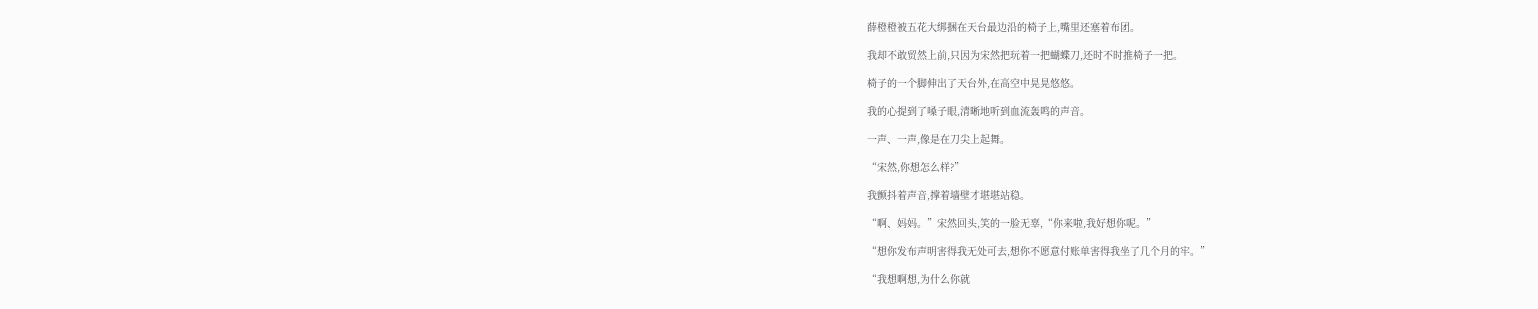薛橙橙被五花大绑捆在天台最边沿的椅子上,嘴里还塞着布团。

我却不敢贸然上前,只因为宋然把玩着一把蝴蝶刀,还时不时推椅子一把。

椅子的一个脚伸出了天台外,在高空中晃晃悠悠。

我的心提到了嗓子眼,清晰地听到血流轰鸣的声音。

一声、一声,像是在刀尖上起舞。

“宋然,你想怎么样?”

我颤抖着声音,撑着墙壁才堪堪站稳。

“啊、妈妈。”宋然回头,笑的一脸无辜,“你来啦,我好想你呢。”

“想你发布声明害得我无处可去,想你不愿意付账单害得我坐了几个月的牢。”

“我想啊想,为什么你就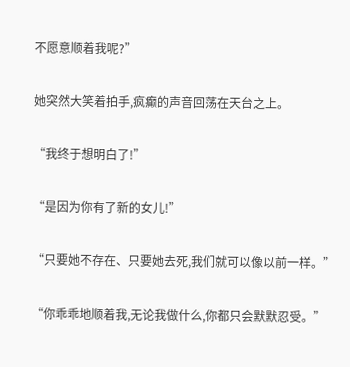不愿意顺着我呢?”

她突然大笑着拍手,疯癫的声音回荡在天台之上。

“我终于想明白了!”

“是因为你有了新的女儿!”

“只要她不存在、只要她去死,我们就可以像以前一样。”

“你乖乖地顺着我,无论我做什么,你都只会默默忍受。”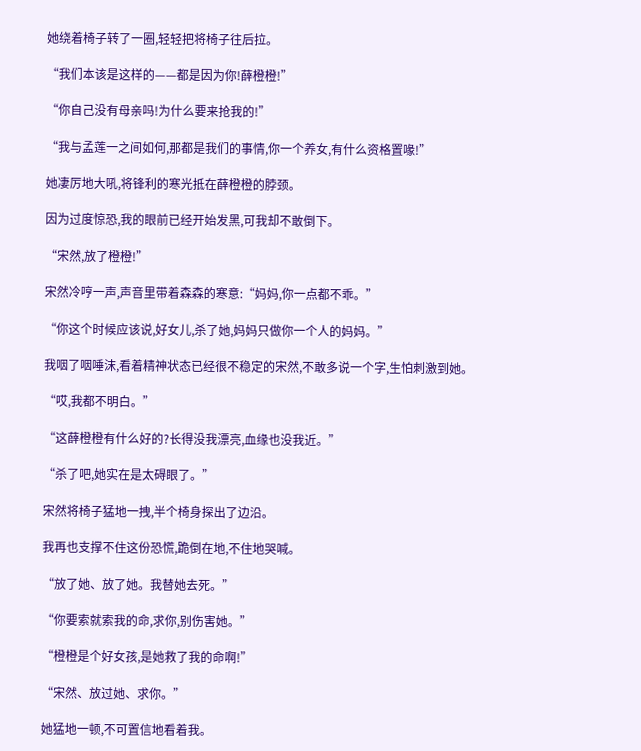她绕着椅子转了一圈,轻轻把将椅子往后拉。

“我们本该是这样的——都是因为你!薛橙橙!”

“你自己没有母亲吗!为什么要来抢我的!”

“我与孟莲一之间如何,那都是我们的事情,你一个养女,有什么资格置喙!”

她凄厉地大吼,将锋利的寒光抵在薛橙橙的脖颈。

因为过度惊恐,我的眼前已经开始发黑,可我却不敢倒下。

“宋然,放了橙橙!”

宋然冷哼一声,声音里带着森森的寒意:“妈妈,你一点都不乖。”

“你这个时候应该说,好女儿,杀了她,妈妈只做你一个人的妈妈。”

我咽了咽唾沫,看着精神状态已经很不稳定的宋然,不敢多说一个字,生怕刺激到她。

“哎,我都不明白。”

“这薛橙橙有什么好的?长得没我漂亮,血缘也没我近。”

“杀了吧,她实在是太碍眼了。”

宋然将椅子猛地一拽,半个椅身探出了边沿。

我再也支撑不住这份恐慌,跪倒在地,不住地哭喊。

“放了她、放了她。我替她去死。”

“你要索就索我的命,求你,别伤害她。”

“橙橙是个好女孩,是她救了我的命啊!”

“宋然、放过她、求你。”

她猛地一顿,不可置信地看着我。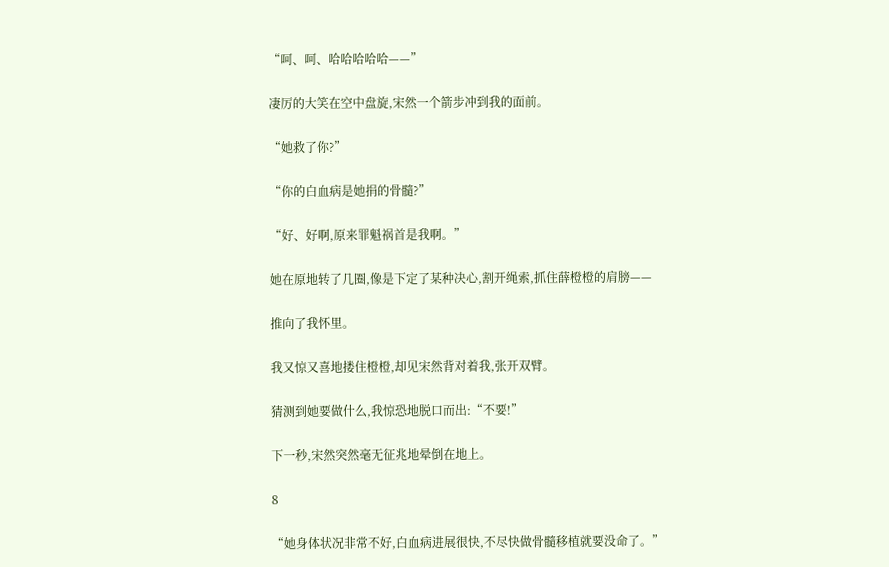“呵、呵、哈哈哈哈哈——”

凄厉的大笑在空中盘旋,宋然一个箭步冲到我的面前。

“她救了你?”

“你的白血病是她捐的骨髓?”

“好、好啊,原来罪魁祸首是我啊。”

她在原地转了几圈,像是下定了某种决心,割开绳索,抓住薛橙橙的肩膀——

推向了我怀里。

我又惊又喜地搂住橙橙,却见宋然背对着我,张开双臂。

猜测到她要做什么,我惊恐地脱口而出:“不要!”

下一秒,宋然突然毫无征兆地晕倒在地上。

8

“她身体状况非常不好,白血病进展很快,不尽快做骨髓移植就要没命了。”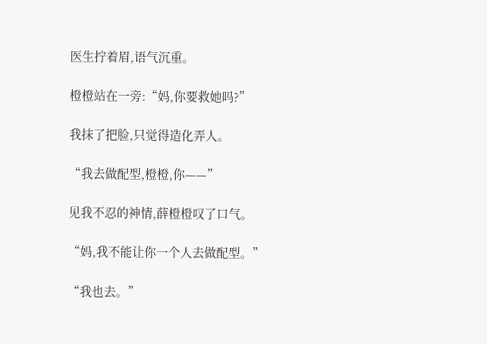医生拧着眉,语气沉重。

橙橙站在一旁:“妈,你要救她吗?”

我抹了把脸,只觉得造化弄人。

“我去做配型,橙橙,你——”

见我不忍的神情,薛橙橙叹了口气。

“妈,我不能让你一个人去做配型。”

“我也去。”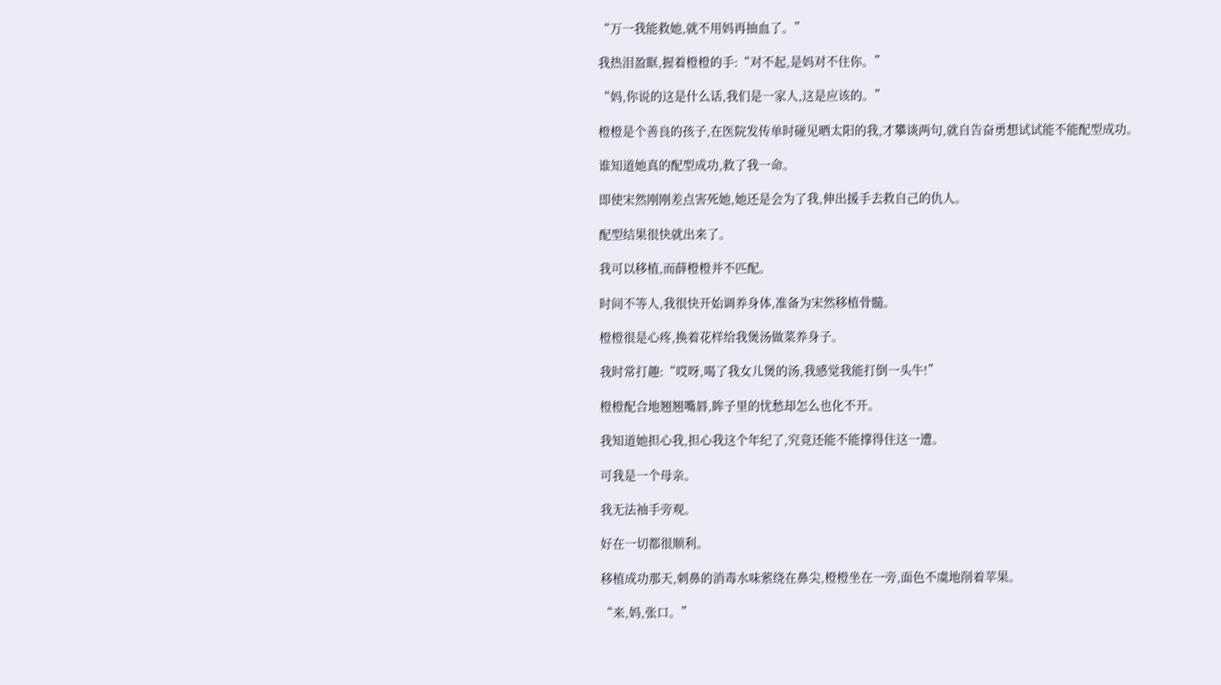“万一我能救她,就不用妈再抽血了。”

我热泪盈眶,握着橙橙的手:“对不起,是妈对不住你。”

“妈,你说的这是什么话,我们是一家人,这是应该的。”

橙橙是个善良的孩子,在医院发传单时碰见晒太阳的我,才攀谈两句,就自告奋勇想试试能不能配型成功。

谁知道她真的配型成功,救了我一命。

即使宋然刚刚差点害死她,她还是会为了我,伸出援手去救自己的仇人。

配型结果很快就出来了。

我可以移植,而薛橙橙并不匹配。

时间不等人,我很快开始调养身体,准备为宋然移植骨髓。

橙橙很是心疼,换着花样给我煲汤做菜养身子。

我时常打趣:“哎呀,喝了我女儿煲的汤,我感觉我能打倒一头牛!”

橙橙配合地翘翘嘴唇,眸子里的忧愁却怎么也化不开。

我知道她担心我,担心我这个年纪了,究竟还能不能撑得住这一遭。

可我是一个母亲。

我无法袖手旁观。

好在一切都很顺利。

移植成功那天,刺鼻的消毒水味萦绕在鼻尖,橙橙坐在一旁,面色不虞地削着苹果。

“来,妈,张口。”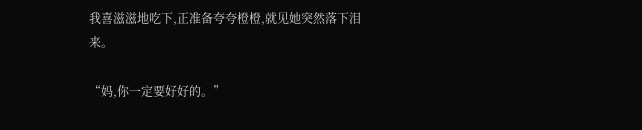我喜滋滋地吃下,正准备夸夸橙橙,就见她突然落下泪来。

“妈,你一定要好好的。”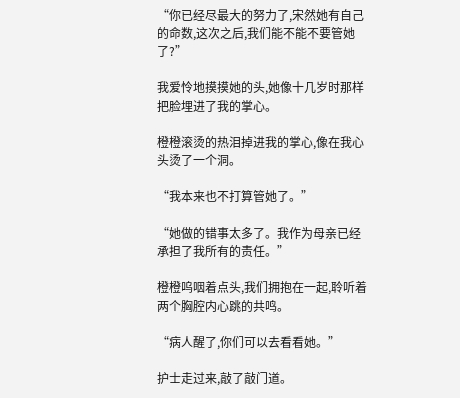“你已经尽最大的努力了,宋然她有自己的命数,这次之后,我们能不能不要管她了?”

我爱怜地摸摸她的头,她像十几岁时那样把脸埋进了我的掌心。

橙橙滚烫的热泪掉进我的掌心,像在我心头烫了一个洞。

“我本来也不打算管她了。”

“她做的错事太多了。我作为母亲已经承担了我所有的责任。”

橙橙呜咽着点头,我们拥抱在一起,聆听着两个胸腔内心跳的共鸣。

“病人醒了,你们可以去看看她。”

护士走过来,敲了敲门道。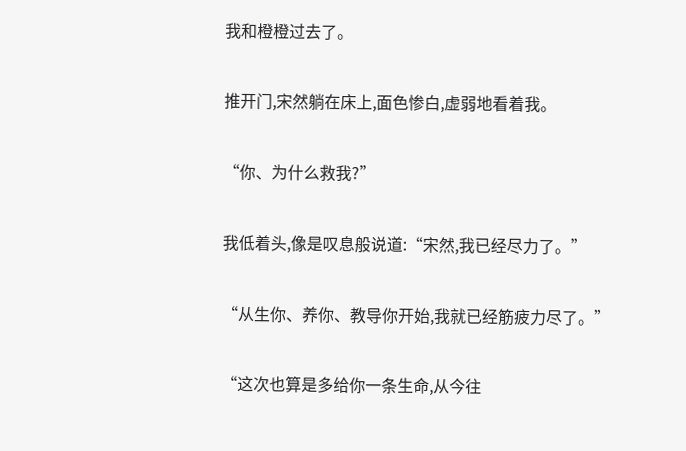我和橙橙过去了。

推开门,宋然躺在床上,面色惨白,虚弱地看着我。

“你、为什么救我?”

我低着头,像是叹息般说道:“宋然,我已经尽力了。”

“从生你、养你、教导你开始,我就已经筋疲力尽了。”

“这次也算是多给你一条生命,从今往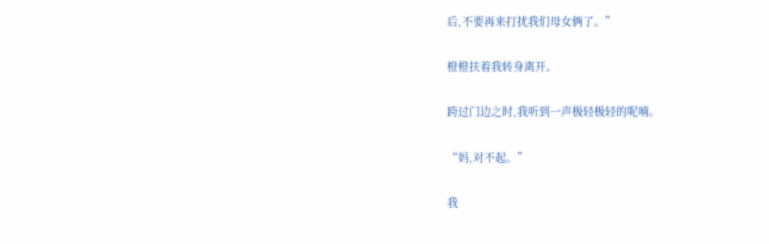后,不要再来打扰我们母女俩了。”

橙橙扶着我转身离开。

跨过门边之时,我听到一声极轻极轻的呢喃。

“妈,对不起。”

我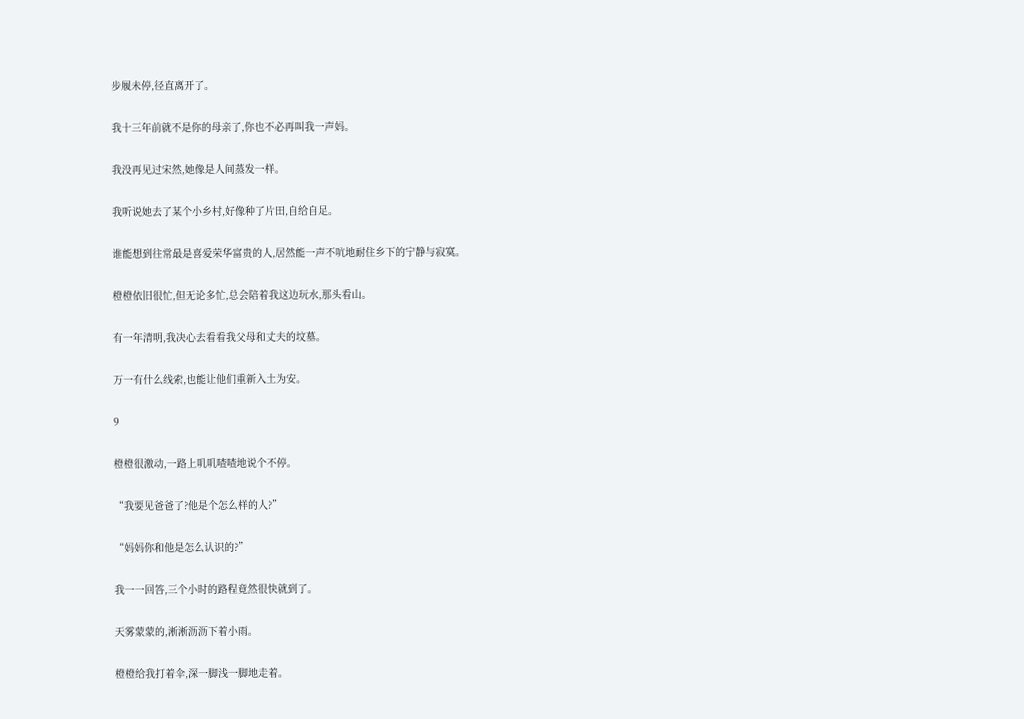步履未停,径直离开了。

我十三年前就不是你的母亲了,你也不必再叫我一声妈。

我没再见过宋然,她像是人间蒸发一样。

我听说她去了某个小乡村,好像种了片田,自给自足。

谁能想到往常最是喜爱荣华富贵的人,居然能一声不吭地耐住乡下的宁静与寂寞。

橙橙依旧很忙,但无论多忙,总会陪着我这边玩水,那头看山。

有一年清明,我决心去看看我父母和丈夫的坟墓。

万一有什么线索,也能让他们重新入土为安。

9

橙橙很激动,一路上叽叽喳喳地说个不停。

“我要见爸爸了?他是个怎么样的人?”

“妈妈你和他是怎么认识的?”

我一一回答,三个小时的路程竟然很快就到了。

天雾蒙蒙的,淅淅沥沥下着小雨。

橙橙给我打着伞,深一脚浅一脚地走着。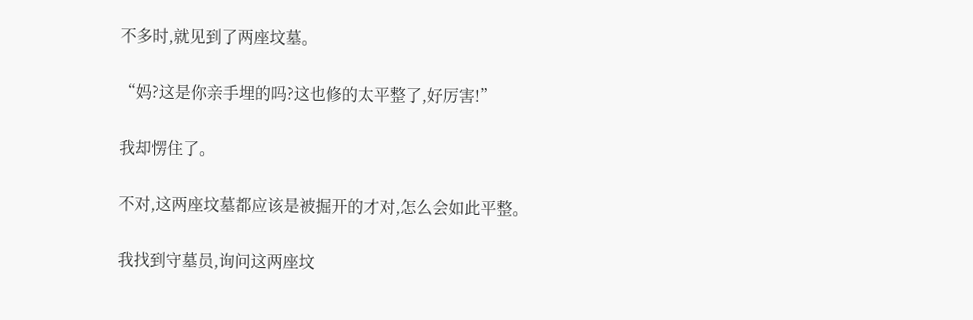不多时,就见到了两座坟墓。

“妈?这是你亲手埋的吗?这也修的太平整了,好厉害!”

我却愣住了。

不对,这两座坟墓都应该是被掘开的才对,怎么会如此平整。

我找到守墓员,询问这两座坟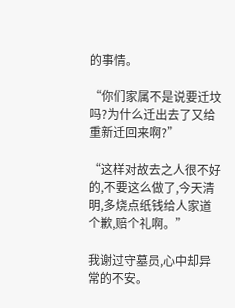的事情。

“你们家属不是说要迁坟吗?为什么迁出去了又给重新迁回来啊?”

“这样对故去之人很不好的,不要这么做了,今天清明,多烧点纸钱给人家道个歉,赔个礼啊。”

我谢过守墓员,心中却异常的不安。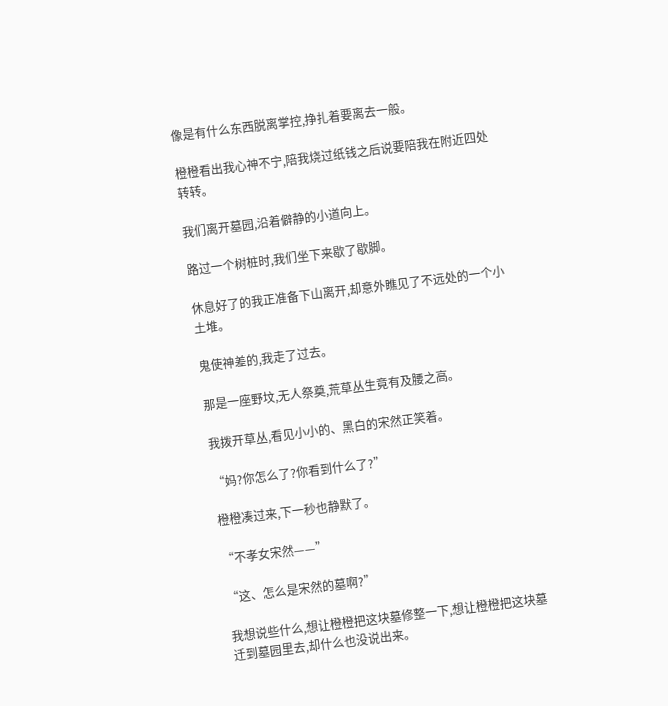像是有什么东西脱离掌控,挣扎着要离去一般。

橙橙看出我心神不宁,陪我烧过纸钱之后说要陪我在附近四处转转。

我们离开墓园,沿着僻静的小道向上。

路过一个树桩时,我们坐下来歇了歇脚。

休息好了的我正准备下山离开,却意外瞧见了不远处的一个小土堆。

鬼使神差的,我走了过去。

那是一座野坟,无人祭奠,荒草丛生竟有及腰之高。

我拨开草丛,看见小小的、黑白的宋然正笑着。

“妈?你怎么了?你看到什么了?”

橙橙凑过来,下一秒也静默了。

“不孝女宋然——”

“这、怎么是宋然的墓啊?”

我想说些什么,想让橙橙把这块墓修整一下,想让橙橙把这块墓迁到墓园里去,却什么也没说出来。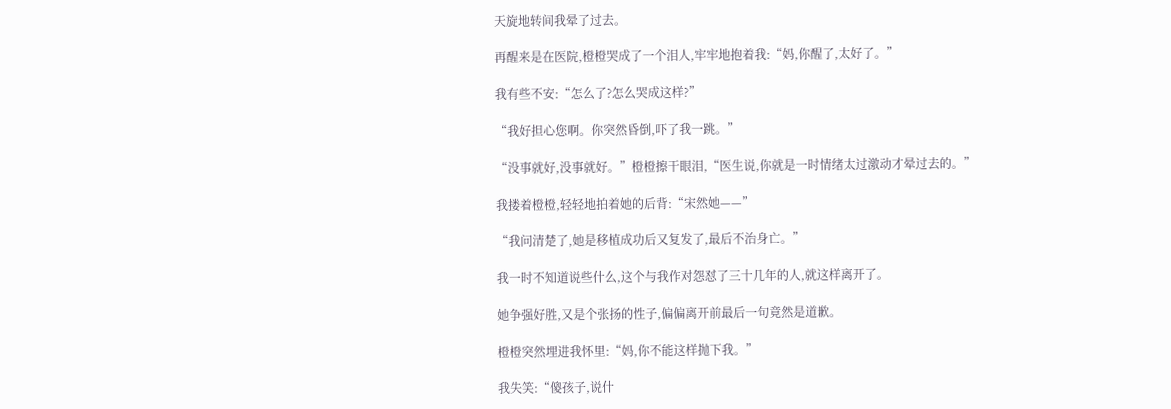天旋地转间我晕了过去。

再醒来是在医院,橙橙哭成了一个泪人,牢牢地抱着我:“妈,你醒了,太好了。”

我有些不安:“怎么了?怎么哭成这样?”

“我好担心您啊。你突然昏倒,吓了我一跳。”

“没事就好,没事就好。”橙橙擦干眼泪,“医生说,你就是一时情绪太过激动才晕过去的。”

我搂着橙橙,轻轻地拍着她的后背:“宋然她——”

“我问清楚了,她是移植成功后又复发了,最后不治身亡。”

我一时不知道说些什么,这个与我作对怨怼了三十几年的人,就这样离开了。

她争强好胜,又是个张扬的性子,偏偏离开前最后一句竟然是道歉。

橙橙突然埋进我怀里:“妈,你不能这样抛下我。”

我失笑:“傻孩子,说什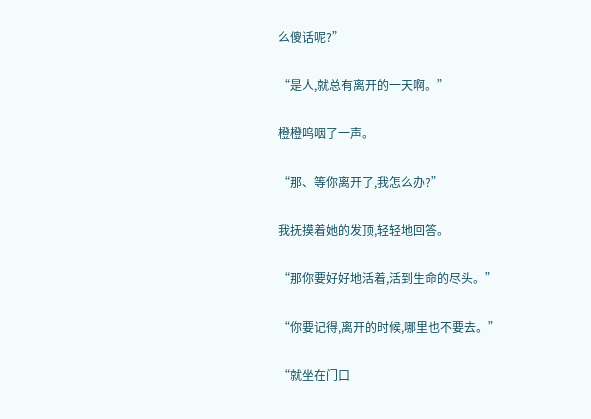么傻话呢?”

“是人,就总有离开的一天啊。”

橙橙呜咽了一声。

“那、等你离开了,我怎么办?”

我抚摸着她的发顶,轻轻地回答。

“那你要好好地活着,活到生命的尽头。”

“你要记得,离开的时候,哪里也不要去。”

“就坐在门口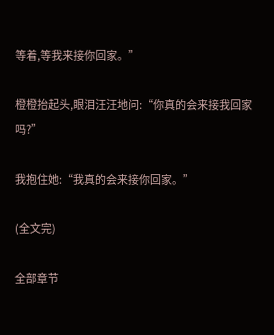等着,等我来接你回家。”

橙橙抬起头,眼泪汪汪地问:“你真的会来接我回家吗?”

我抱住她:“我真的会来接你回家。”

(全文完)

全部章节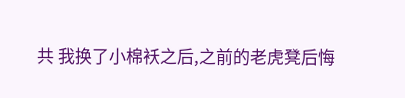共 我换了小棉袄之后,之前的老虎凳后悔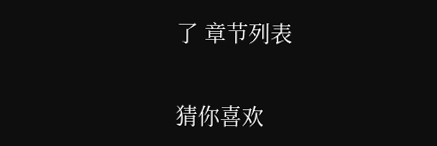了 章节列表

猜你喜欢